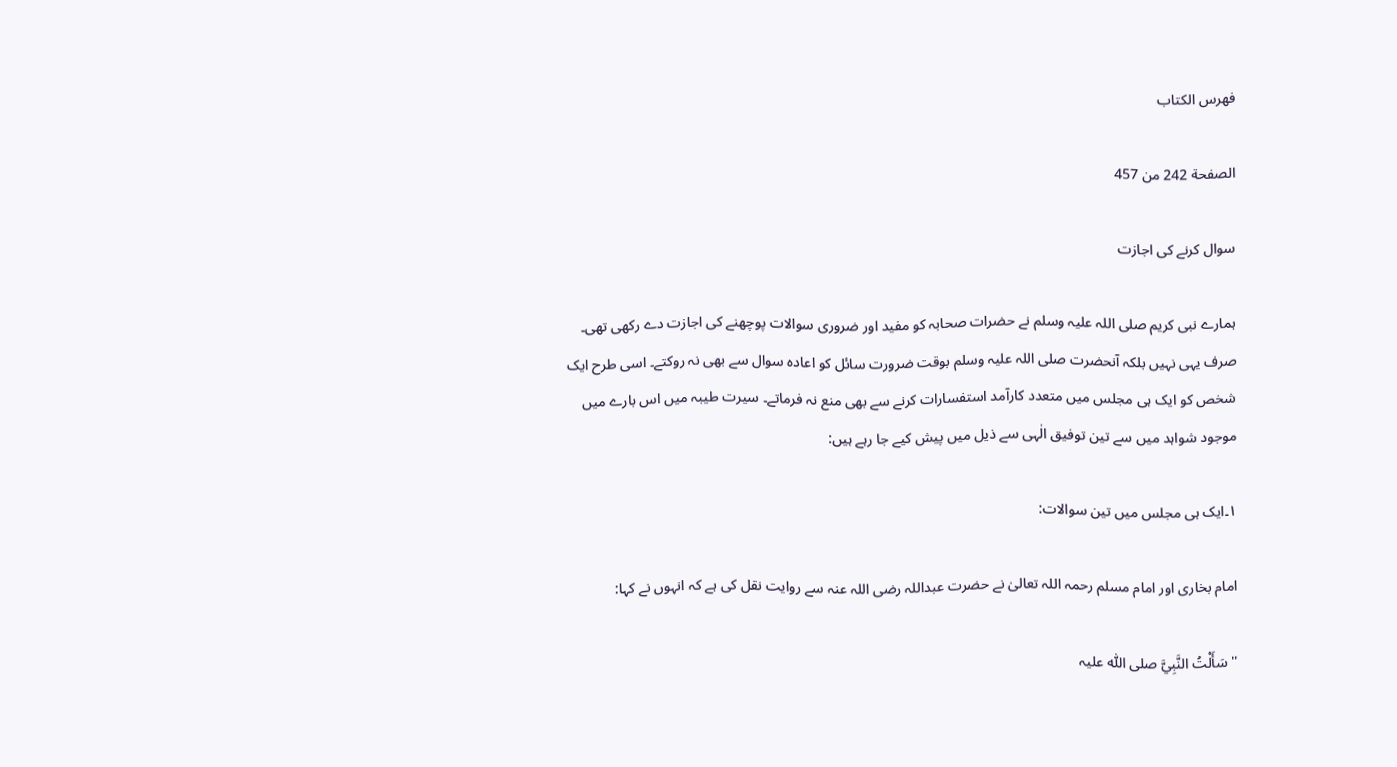فهرس الكتاب

الصفحة 242 من 457

سوال کرنے کی اجازت

ہمارے نبی کریم صلی اللہ علیہ وسلم نے حضرات صحابہ کو مفید اور ضروری سوالات پوچھنے کی اجازت دے رکھی تھی۔ صرف یہی نہیں بلکہ آنحضرت صلی اللہ علیہ وسلم بوقت ضرورت سائل کو اعادہ سوال سے بھی نہ روکتے۔ اسی طرح ایک شخص کو ایک ہی مجلس میں متعدد کارآمد استفسارات کرنے سے بھی منع نہ فرماتے۔ سیرت طیبہ میں اس بارے میں موجود شواہد میں سے تین توفیق الٰہی سے ذیل میں پیش کیے جا رہے ہیں:

۱۔ایک ہی مجلس میں تین سوالات:

امام بخاری اور امام مسلم رحمہ اللہ تعالیٰ نے حضرت عبداللہ رضی اللہ عنہ سے روایت نقل کی ہے کہ انہوں نے کہا:

'' سَأَلْتُ النَّبِيَّ صلی اللّٰه علیہ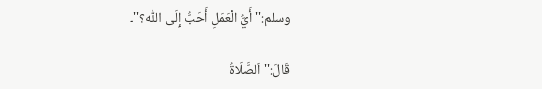وسلم:'' أَيُّ الْعَمَلِ أَحَبُّ إِلَی اللّٰہ؟''۔

قَالَ:'' اَلصَّلَاۃُ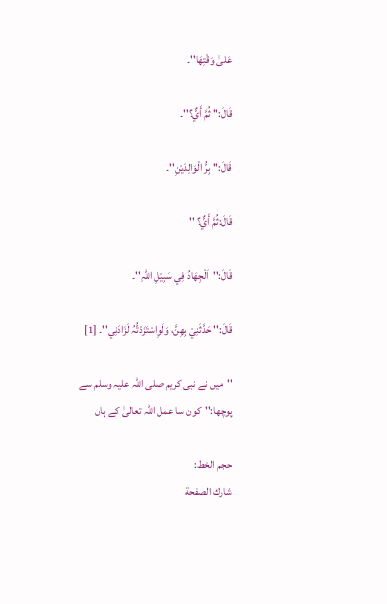عَلیٰ وَقْتِھَا''۔

قَالَ:'' ثُمَّ أَيٌّ؟''۔

قَالَ:'' بِرُّ الْوَالِدَیْنِ''۔

قَالَ:ثُمَّ أَيٌّ؟ ''

قَالَ:''اَلْجِھَادُ فِي سَبِیْلِ اللّٰہِ''۔

قَالَ:'' حَدَّثَنِيْ بِھِنَّ، وَلَوِاسْتَزَدْتُّہُ لَزَادَنِي''۔ [1]

''میں نے نبی کریم صلی اللہ علیہ وسلم سے پوچھا:''کون سا عمل اللہ تعالیٰ کے ہاں

حجم الخط:
شارك الصفحة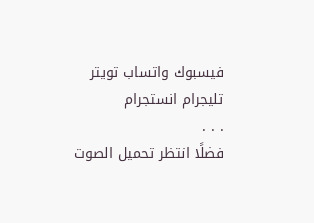فيسبوك واتساب تويتر تليجرام انستجرام
. . .
فضلًا انتظر تحميل الصوت